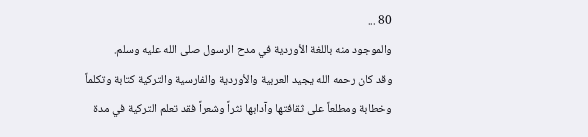80 ...
والموجود منه باللغة الأوردية في مدح الرسول صلى الله عليه وسلم.
وقد كان رحمه الله يجيد العربية والأوردية والفارسية والتركية كتابة وتكلماً وخطابة ومطلعاً على ثقافتها وآدابها نثراً وشعراً فقد تعلم التركية في مدة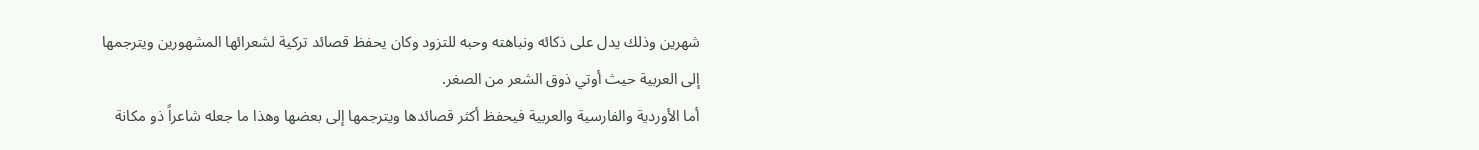شهرين وذلك يدل على ذكائه ونباهته وحبه للتزود وكان يحفظ قصائد تركية لشعرائها المشهورين ويترجمها إلى العربية حيث أوتي ذوق الشعر من الصغر.
أما الأوردية والفارسية والعربية فيحفظ أكثر قصائدها ويترجمها إلى بعضها وهذا ما جعله شاعراً ذو مكانة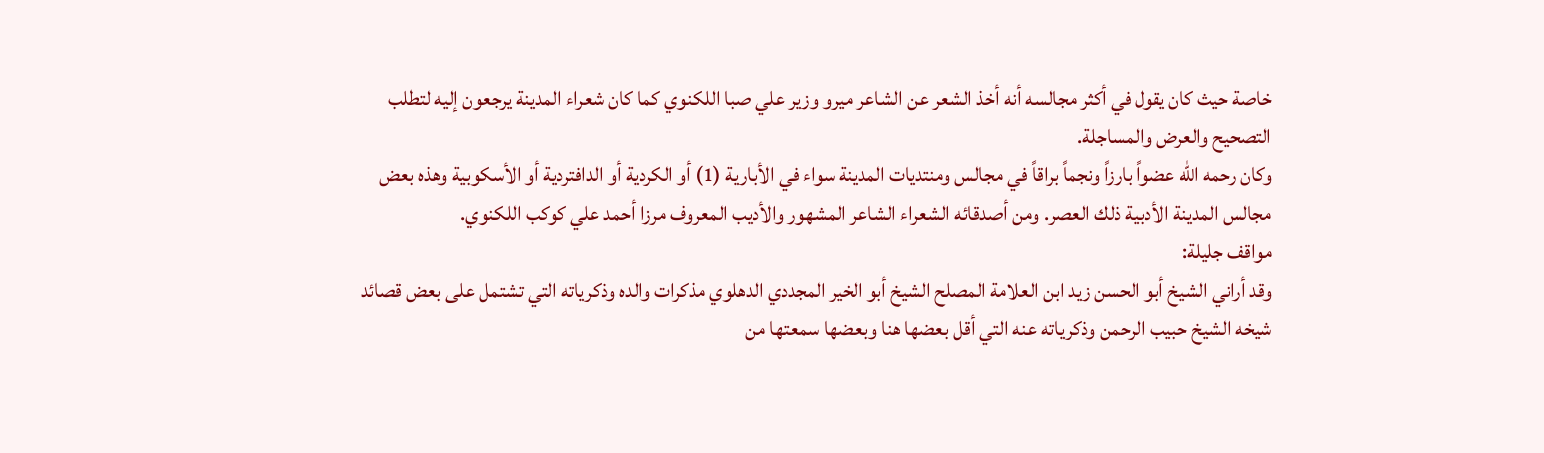خاصة حيث كان يقول في أكثر مجالسه أنه أخذ الشعر عن الشاعر ميرو وزير علي صبا اللكنوي كما كان شعراء المدينة يرجعون إليه لتطلب التصحيح والعرض والمساجلة.
وكان رحمه الله عضواً بارزاً ونجماً براقاً في مجالس ومنتديات المدينة سواء في الأبارية (1) أو الكردية أو الدافتردية أو الأسكوبية وهذه بعض مجالس المدينة الأدبية ذلك العصر. ومن أصدقائه الشعراء الشاعر المشهور والأديب المعروف مرزا أحمد علي كوكب اللكنوي.
مواقف جليلة:
وقد أراني الشيخ أبو الحسن زيد ابن العلامة المصلح الشيخ أبو الخير المجددي الدهلوي مذكرات والده وذكرياته التي تشتمل على بعض قصائد شيخه الشيخ حبيب الرحمن وذكرياته عنه التي أقل بعضها هنا وبعضها سمعتها من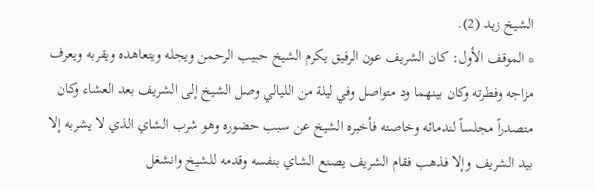الشيخ زيد (2).
* الموقف الأول: كان الشريف عون الرفيق يكرم الشيخ حبيب الرحمن ويجله ويتعاهده ويقربه ويعرف مزاجه وفطرته وكان بينهما ود متواصل وفي ليلة من الليالي وصل الشيخ إلى الشريف بعد العشاء وكان متصدراً مجلساً لندمائه وخاصته فأخبره الشيخ عن سبب حضوره وهو شرب الشاي الذي لا يشربه إلا بيد الشريف وإلا فذهب فقام الشريف يصنع الشاي بنفسه وقدمه للشيخ وانشغل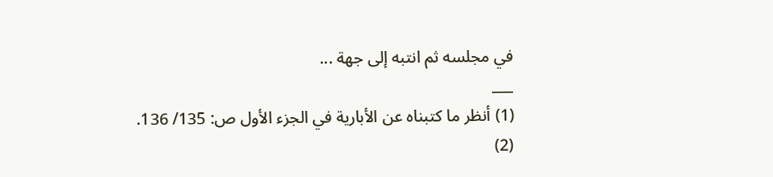في مجلسه ثم انتبه إلى جهة ...
___
(1) أنظر ما كتبناه عن الأبارية في الجزء الأول ص: 135/ 136.
(2)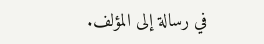في رسالة إلى المؤلف.